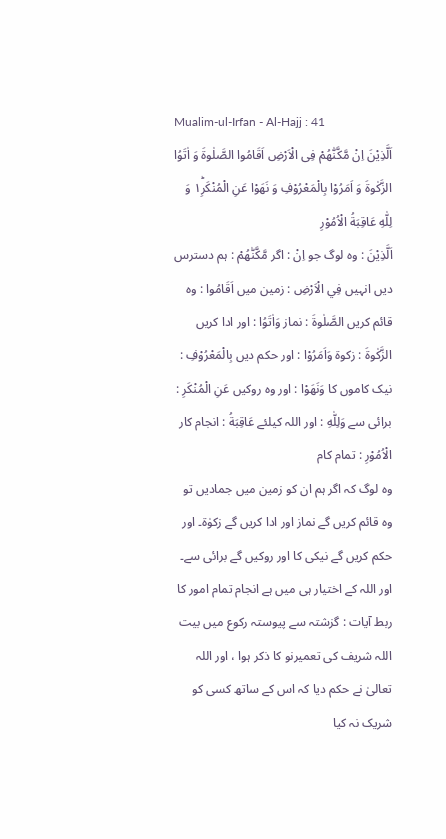Mualim-ul-Irfan - Al-Hajj : 41
اَلَّذِیْنَ اِنْ مَّكَّنّٰهُمْ فِی الْاَرْضِ اَقَامُوا الصَّلٰوةَ وَ اٰتَوُا الزَّكٰوةَ وَ اَمَرُوْا بِالْمَعْرُوْفِ وَ نَهَوْا عَنِ الْمُنْكَرِ١ؕ وَ لِلّٰهِ عَاقِبَةُ الْاُمُوْرِ
اَلَّذِيْنَ : وہ لوگ جو اِنْ : اگر مَّكَّنّٰهُمْ : ہم دسترس دیں انہیں فِي الْاَرْضِ : زمین میں اَقَامُوا : وہ قائم کریں الصَّلٰوةَ : نماز وَاٰتَوُا : اور ادا کریں الزَّكٰوةَ : زکوۃ وَاَمَرُوْا : اور حکم دیں بِالْمَعْرُوْفِ : نیک کاموں کا وَنَهَوْا : اور وہ روکیں عَنِ الْمُنْكَرِ : برائی سے وَلِلّٰهِ : اور اللہ کیلئے عَاقِبَةُ : انجام کار الْاُمُوْرِ : تمام کام
وہ لوگ کہ اگر ہم ان کو زمین میں جمادیں تو وہ قائم کریں گے نماز اور ادا کریں گے زکوٰۃ۔ اور حکم کریں گے نیکی کا اور روکیں گے برائی سے۔ اور اللہ کے اختیار ہی میں ہے انجام تمام امور کا
ربط آیات : گزشتہ سے پیوستہ رکوع میں بیت اللہ شریف کی تعمیرنو کا ذکر ہوا ، اور اللہ تعالیٰ نے حکم دیا کہ اس کے ساتھ کسی کو شریک نہ کیا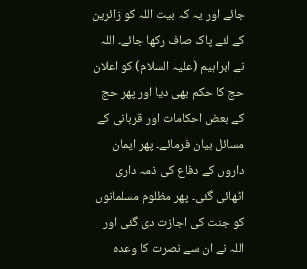جائے اور یہ کہ بیت اللہ کو زائرین کے لئے پاک صاف رکھا جائے۔ اللہ نے ابراہیم (علیہ السلام) کو اعلان حج کا حکم بھی دیا اور پھر حج کے بعض احکامات اور قربانی کے مسائل بیان فرمائے۔ پھر ایمان داروں کے دفاع کی ذمہ داری اٹھائی گئی۔ پھر مظلوم مسلمانوں کو جنت کی اجازت دی گئی اور اللہ نے ان سے نصرت کا وعدہ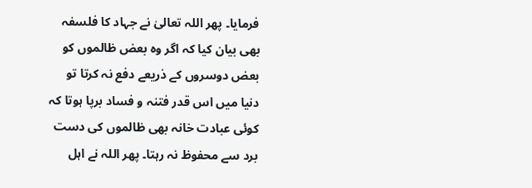فرمایا۔ پھر اللہ تعالیٰ نے جہاد کا فلسفہ بھی بیان کیا کہ اگر وہ بعض ظالموں کو بعض دوسروں کے ذریعے دفع نہ کرتا تو دنیا میں اس قدر فتنہ و فساد برپا ہوتا کہ کوئی عبادت خانہ بھی ظالموں کی دست برد سے محفوظ نہ رہتا۔ پھر اللہ نے اہل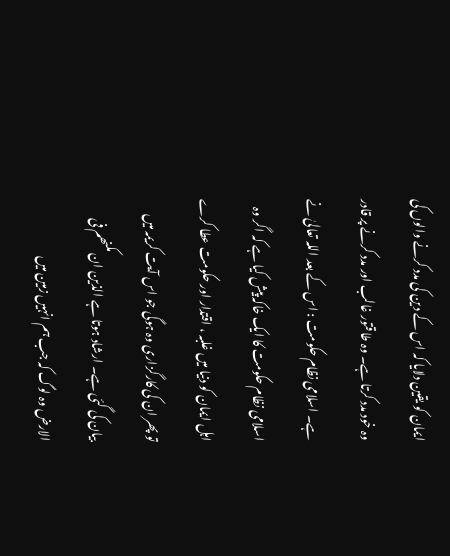ایمان کو یقین دلایا کہ اس کے دین کی مدد کرنے والوں کی وہ خود مدد کرتا ہے۔ وہ طاقتور غالب اور مدد کرنے پر قادر ہے۔ اسلامی نظام حکومت : اس کے بعد اللہ تعالیٰ نے اسلامی نظام حکومت کا ایک خاکہ پیش کیا ہے کہ اگر وہ اہل ایمان کو دنیا میں غلبہ ، اقتدار اور حکومت عطا کرے تو پھر ان کی کارگزاری وہ ہوگی جو اس آیت کریمہ میں بیان کی گئی ہے۔ ارشاد ہوتا ہے الذین ان مکنھم فی الارض وہ لوگ کہ جب ہم انہیں زمین میں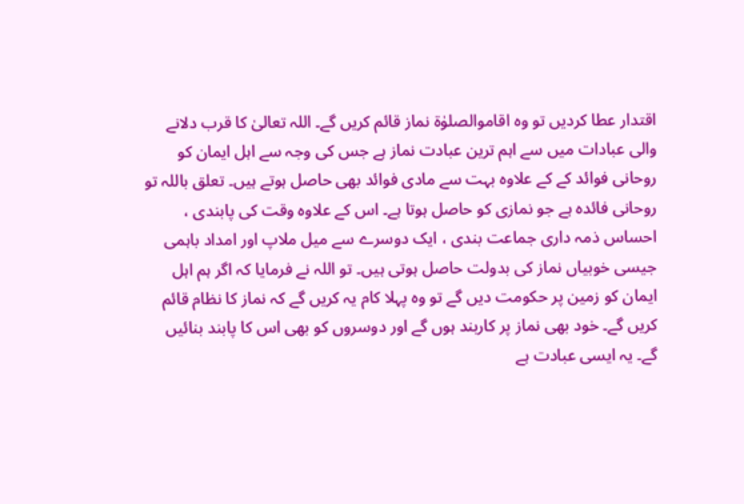اقتدار عطا کردیں تو وہ اقاموالصلوٰۃ نماز قائم کریں گے۔ اللہ تعالیٰ کا قرب دلانے والی عبادات میں سے اہم ترین عبادت نماز ہے جس کی وجہ سے اہل ایمان کو روحانی فوائد کے کے علاوہ بہت سے مادی فوائد بھی حاصل ہوتے ہیں۔ تعلق باللہ تو روحانی فائدہ ہے جو نمازی کو حاصل ہوتا ہے۔ اس کے علاوہ وقت کی پابندی ، احساس ذمہ داری جماعت بندی ، ایک دوسرے سے میل ملاپ اور امداد باہمی جیسی خوبیاں نماز کی بدولت حاصل ہوتی ہیں۔ تو اللہ نے فرمایا کہ اگر ہم اہل ایمان کو زمین پر حکومت دیں گے تو وہ پہلا کام یہ کریں گے کہ نماز کا نظام قائم کریں گے۔ خود بھی نماز پر کاربند ہوں گے اور دوسروں کو بھی اس کا پابند بنائیں گے۔ یہ ایسی عبادت ہے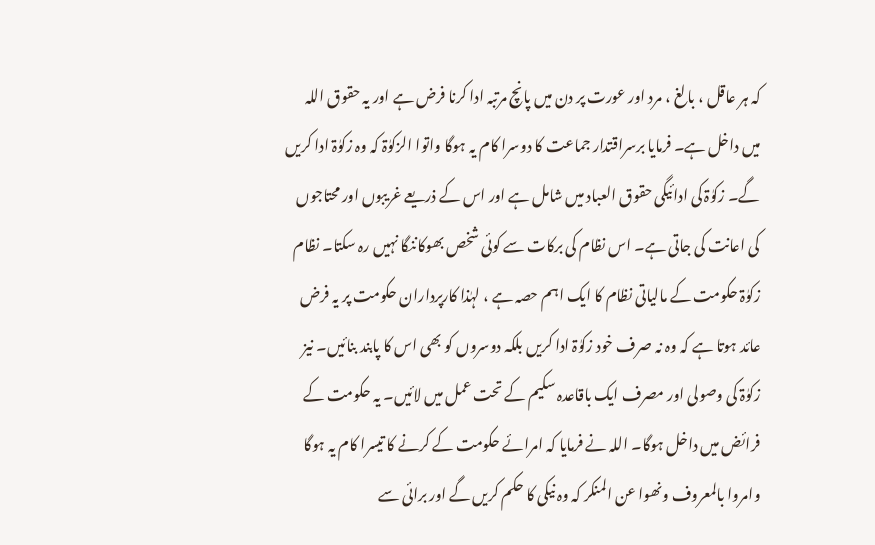کہ ہر عاقل ، بالغ ، مرد اور عورت پر دن میں پانچ مرتبہ ادا کرنا فرض ہے اور یہ حقوق اللہ میں داخل ہے۔ فرمایا برسراقتدار جماعت کا دوسرا کام یہ ہوگا واتوا الزکوٰۃ کہ وہ زکوٰۃ ادا کریں گے۔ زکوٰۃ کی ادائیگی حقوق العباد میں شامل ہے اور اس کے ذریعے غریبوں اور محتاجوں کی اعانت کی جاتی ہے۔ اس نظام کی برکات سے کوئی شخص بھوکاننگا نہیں رہ سکتا۔ نظام زکوٰۃ حکومت کے مالیاتی نظام کا ایک اہم حصہ ہے ، لہٰذا کارپرداران حکومت پر یہ فرض عائد ہوتا ہے کہ وہ نہ صرف خود زکوٰۃ ادا کریں بلکہ دوسروں کو بھی اس کا پابند بنائیں۔ نیز زکوٰۃ کی وصولی اور مصرف ایک باقاعدہ سکیم کے تحت عمل میں لائیں۔ یہ حکومت کے فرائض میں داخل ہوگا۔ اللہ نے فرمایا کہ امرائے حکومت کے کرنے کا تیسرا کام یہ ہوگا وامروا بالمعروف ونھوا عن المنکر کہ وہ نیکی کا حکم کریں گے اور برائی سے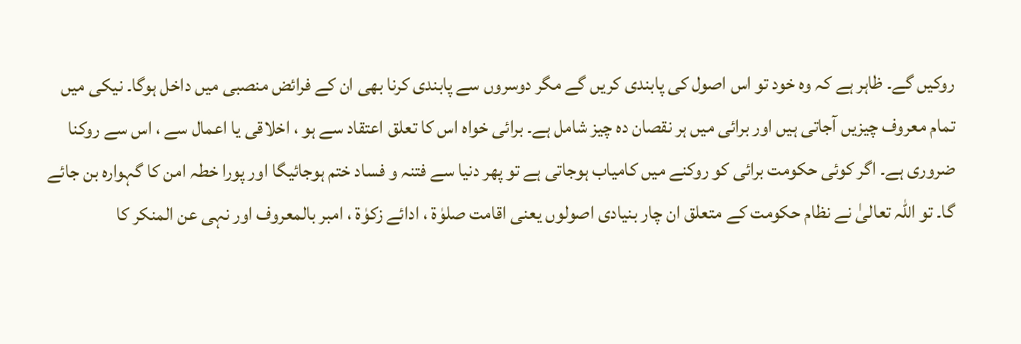روکیں گے۔ ظاہر ہے کہ وہ خود تو اس اصول کی پابندی کریں گے مگر دوسروں سے پابندی کرنا بھی ان کے فرائض منصبی میں داخل ہوگا۔ نیکی میں تمام معروف چیزیں آجاتی ہیں اور برائی میں ہر نقصان دہ چیز شامل ہے۔ برائی خواہ اس کا تعلق اعتقاد سے ہو ، اخلاقی یا اعمال سے ، اس سے روکنا ضروری ہے۔ اگر کوئی حکومت برائی کو روکنے میں کامیاب ہوجاتی ہے تو پھر دنیا سے فتنہ و فساد ختم ہوجائیگا اور پورا خطہ امن کا گہوارہ بن جائے گا۔ تو اللہ تعالیٰ نے نظام حکومت کے متعلق ان چار بنیادی اصولوں یعنی اقامت صلوٰۃ ، ادائے زکوٰۃ ، امبر بالمعروف اور نہی عن المنکر کا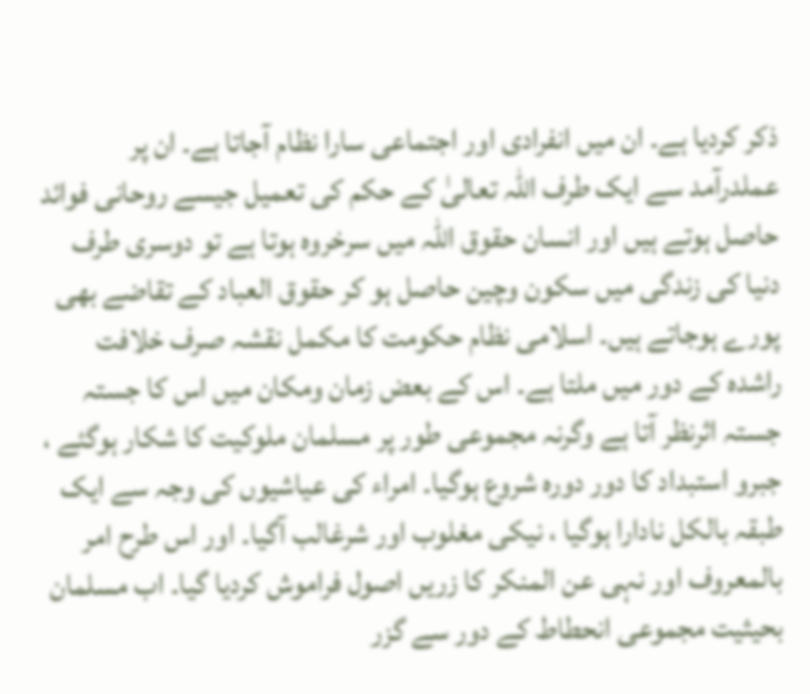ذکر کردیا ہے۔ ان میں انفرادی اور اجتماعی سارا نظام آجاتا ہے۔ ان پر عملدرآمد سے ایک طرف اللہ تعالیٰ کے حکم کی تعمیل جیسے روحانی فوائد حاصل ہوتے ہیں اور انسان حقوق اللہ میں سرخروہ ہوتا ہے تو دوسری طرف دنیا کی زندگی میں سکون وچین حاصل ہو کر حقوق العباد کے تقاضے بھی پورے ہوجاتے ہیں۔ اسلامی نظام حکومت کا مکمل نقشہ صرف خلافت راشدہ کے دور میں ملتا ہے۔ اس کے بعض زمان ومکان میں اس کا جستہ جستہ اثرنظر آتا ہے وگرنہ مجموعی طور پر مسلمان ملوکیت کا شکار ہوگئے ، جبرو استبداد کا دور دورہ شروع ہوگیا۔ امراء کی عیاشیوں کی وجہ سے ایک طبقہ بالکل نادارا ہوگیا ، نیکی مغلوب اور شرغالب آگیا۔ اور اس طرح امر بالمعروف اور نہی عن المنکر کا زریں اصول فراموش کردیا گیا۔ اب مسلمان بحیثیت مجموعی انحطاط کے دور سے گزر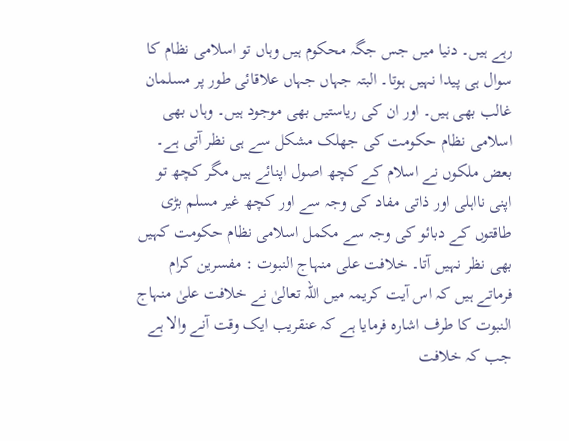رہے ہیں۔ دنیا میں جس جگہ محکوم ہیں وہاں تو اسلامی نظام کا سوال ہی پیدا نہیں ہوتا۔ البتہ جہاں جہاں علاقائی طور پر مسلمان غالب بھی ہیں۔ اور ان کی ریاستیں بھی موجود ہیں۔ وہاں بھی اسلامی نظام حکومت کی جھلک مشکل سے ہی نظر آتی ہے۔ بعض ملکوں نے اسلام کے کچھ اصول اپنائے ہیں مگر کچھ تو اپنی نااہلی اور ذاتی مفاد کی وجہ سے اور کچھ غیر مسلم بڑی طاقتوں کے دبائو کی وجہ سے مکمل اسلامی نظام حکومت کہیں بھی نظر نہیں آتا۔ خلافت علی منہاج النبوت : مفسرین کرام فرماتے ہیں کہ اس آیت کریمہ میں اللہ تعالیٰ نے خلافت علیٰ منہاج النبوت کا طرف اشارہ فرمایا ہے کہ عنقریب ایک وقت آنے والا ہے جب کہ خلافت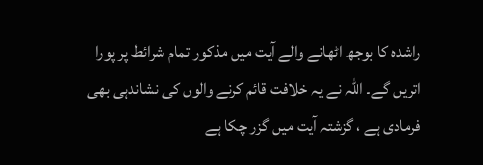راشدہ کا بوجھ اٹھانے والے آیت میں مذکور تمام شرائط پر پورا اتریں گے۔ اللہ نے یہ خلافت قائم کرنے والوں کی نشاندہی بھی فرمادی ہے ، گزشتہ آیت میں گزر چکا ہے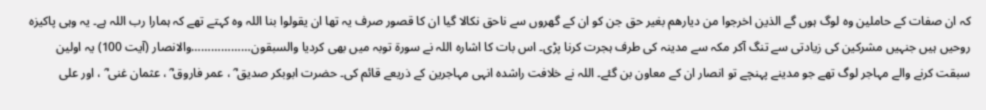کہ ان صفات کے حاملین وہ لوگ ہوں گے الذین اخرجوا من دیارھم بغیر حق جن کو ان کے گھروں سے ناحق نکالا گیا ان کا قصور صرف یہ تھا ان یقولوا بنا اللہ وہ کہتے تھے کہ ہمارا رب اللہ ہے۔ یہ وہی پاکیزہ روحیں ہیں جنہیں مشرکین کی زیادتی سے تنگ آکر مکہ سے مدینہ کی طرف ہجرت کرنا پڑی۔ اس بات کا اشارہ اللہ نے سورة توبہ میں بھی کردیا والسبقون………………والانصار (آیت 100) یہ اولین سبقت کرنے والے مہاجر لوگ تھے جو مدینے پہنچے تو انصار ان کے معاون بن گئے۔ اللہ نے خلافت راشدہ انہی مہاجرین کے ذریعے قائم کی۔ حضرت ابوبکر صدیق ؓ ، عمر فاروق ؓ ، عثمان غنی ؓ ، اور علی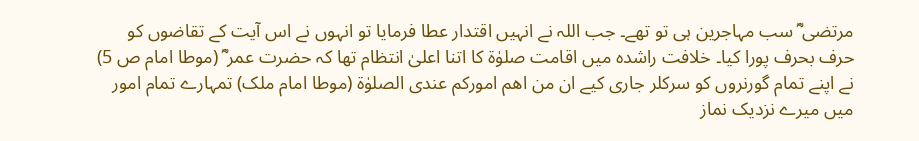مرتضی ؓ سب مہاجرین ہی تو تھے۔ جب اللہ نے انہیں اقتدار عطا فرمایا تو انہوں نے اس آیت کے تقاضوں کو حرف بحرف پورا کیا۔ خلافت راشدہ میں اقامت صلوٰۃ کا اتنا اعلیٰ انتظام تھا کہ حضرت عمر ؓ (موطا امام ص 5) نے اپنے تمام گورنروں کو سرکلر جاری کیے ان من اھم امورکم عندی الصلوٰۃ (موطا امام ملک) تمہارے تمام امور میں میرے نزدیک نماز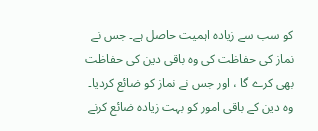کو سب سے زیادہ اہمیت حاصل ہے۔ جس نے نماز کی حفاظت کی وہ باقی دین کی حفاظت بھی کرے گا ، اور جس نے نماز کو ضائع کردیا۔ وہ دین کے باقی امور کو بہت زیادہ ضائع کرنے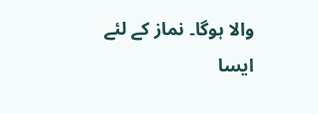والا ہوگا۔ نماز کے لئے ایسا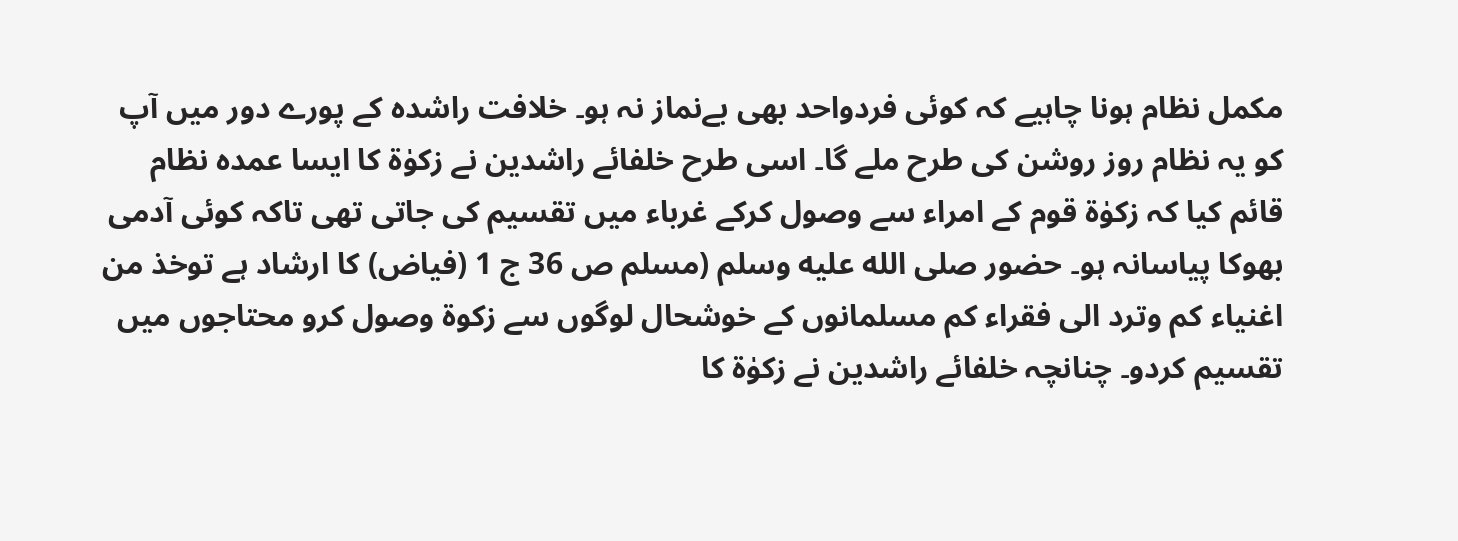مکمل نظام ہونا چاہیے کہ کوئی فردواحد بھی بےنماز نہ ہو۔ خلافت راشدہ کے پورے دور میں آپ کو یہ نظام روز روشن کی طرح ملے گا۔ اسی طرح خلفائے راشدین نے زکوٰۃ کا ایسا عمدہ نظام قائم کیا کہ زکوٰۃ قوم کے امراء سے وصول کرکے غرباء میں تقسیم کی جاتی تھی تاکہ کوئی آدمی بھوکا پیاسانہ ہو۔ حضور صلى الله عليه وسلم (مسلم ص 36 ج 1 (فیاض) کا ارشاد ہے توخذ من اغنیاء کم وترد الی فقراء کم مسلمانوں کے خوشحال لوگوں سے زکوۃ وصول کرو محتاجوں میں تقسیم کردو۔ چنانچہ خلفائے راشدین نے زکوٰۃ کا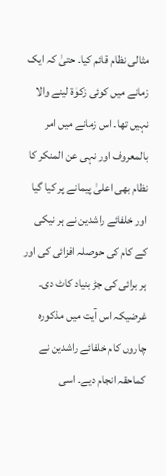مثالی نظام قائم کیا۔ حتیٰ کہ ایک زمانے میں کوئی زکوٰۃ لینے والا نہیں تھا۔ اس زمانے میں امر بالمعروف اور نہی عن المنکر کا نظام بھی اعلیٰ پیمانے پر کیا گیا اور خلفائے راشدین نے ہر نیکی کے کام کی حوصلہ افزائی کی اور ہر برائی کی جڑ بنیاد کاٹ دی۔ غرضیکہ اس آیت میں مذکورہ چاروں کام خلفائے راشدین نے کماحقہ انجام دیے۔ اسی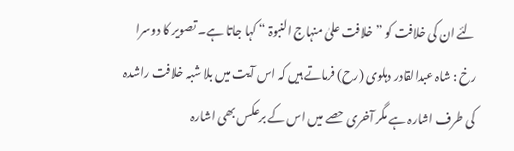لئے ان کی خلافت کو ” خلافت علیٰ منہاج النبوۃ “ کہا جاتا ہے۔ تصویر کا دوسرا رخ : شاہ عبدالقادر دہلوی (رح) فرماتے ہیں کہ اس آیت میں بلا شبہ خلافت راشدہ کی طرف اشارہ ہے مگر آخری حصے میں اس کے برعکس بھی اشارہ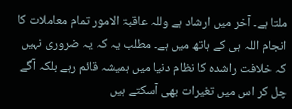ملتا ہے۔ آخر میں ارشاد ہے وللہ عاقبۃ الامور تمام معاملات کا انجام اللہ ہی کے ہاتھ میں ہے۔ مطلب یہ کہ یہ ضروری نہیں کہ خلافت راشدہ کا نظام دنیا میں ہمیشہ قائم رہے بلکہ آگے چل کر اس میں تغیرات بھی آسکتے ہیں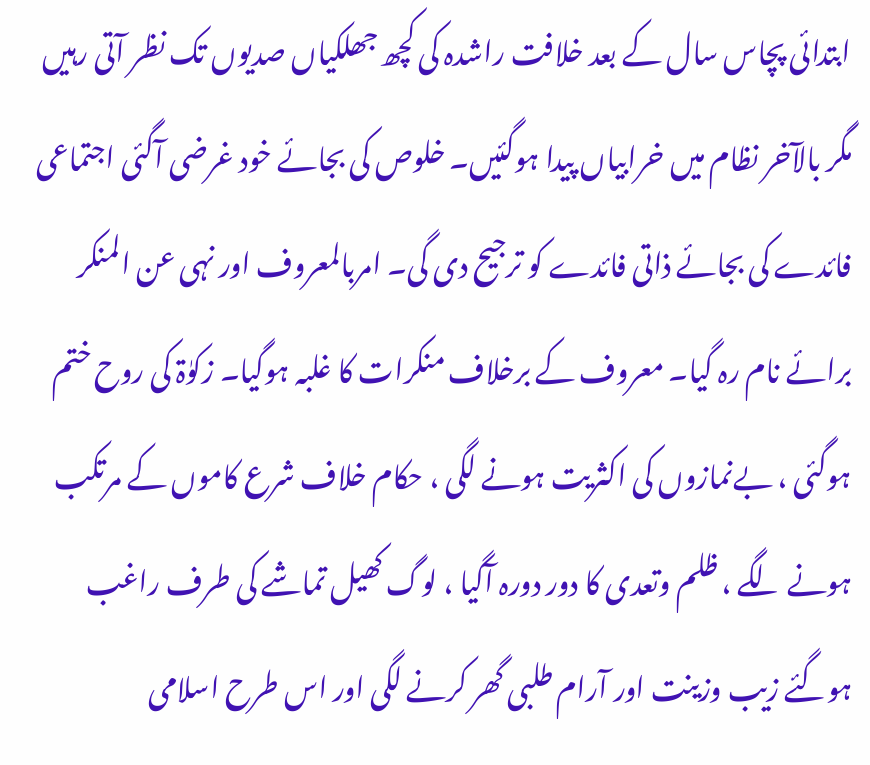ابتدائی پچاس سال کے بعد خلافت راشدہ کی کچھ جھلکیاں صدیوں تک نظر آتی رہیں مگر بالآخر نظام میں خرابیاں پیدا ہوگئیں۔ خلوص کی بجائے خود غرضی آگئی اجتماعی فائدے کی بجائے ذاتی فائدے کو ترجیح دی گی۔ امربالمعروف اور نہی عن المنکر برائے نام رہ گیا۔ معروف کے برخلاف منکرات کا غلبہ ہوگیا۔ زکوٰۃ کی روح ختم ہوگئی ، بےنمازوں کی اکثریت ہونے لگی ، حکام خلاف شرع کاموں کے مرتکب ہونے لگے ، ظلم وتعدی کا دور دورہ آگیا ، لوگ کھیل تماشے کی طرف راغب ہوگئے زیب وزینت اور آرام طلبی گھر کرنے لگی اور اس طرح اسلامی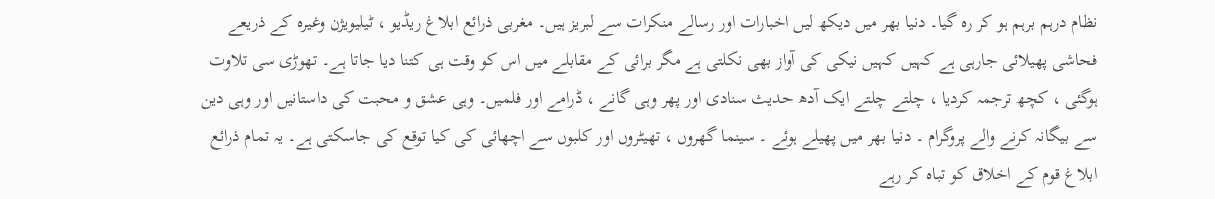نظام درہم برہم ہو کر رہ گیا۔ دنیا بھر میں دیکھ لیں اخبارات اور رسالے منکرات سے لبریز ہیں۔ مغربی ذرائع ابلاغ ریڈیو ، ٹیلیویژن وغیرہ کے ذریعے فحاشی پھیلائی جارہی ہے کہیں کہیں نیکی کی آواز بھی نکلتی ہے مگر برائی کے مقابلے میں اس کو وقت ہی کتنا دیا جاتا ہے۔ تھوڑی سی تلاوت ہوگئی ، کچھ ترجمہ کردیا ، چلتے چلتے ایک آدھ حدیث سنادی اور پھر وہی گانے ، ڈرامے اور فلمیں۔ وہی عشق و محبت کی داستانیں اور وہی دین سے بیگانہ کرنے والے پروگرام ۔ دنیا بھر میں پھیلے ہوئے ۔ سینما گھروں ، تھیٹروں اور کلبوں سے اچھائی کی کیا توقع کی جاسکتی ہے۔ یہ تمام ذرائع ابلاغ قوم کے اخلاق کو تباہ کر رہے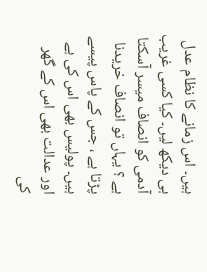ہیں۔ اس زمانے کا نظام عدل ہی دیکھ لیں۔ کیا کسی غریب آدمی کو انصاف میسر آسکتا ہے ؟ یہاں تو انصاف خریدنا پڑتا ہے ، جس کے پاس پیسے ہیں۔ پولیس بھی اس کی ہے اور عدالت بھی اس کے گھر کی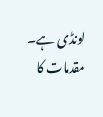لونڈی ہے۔ مقدمات کا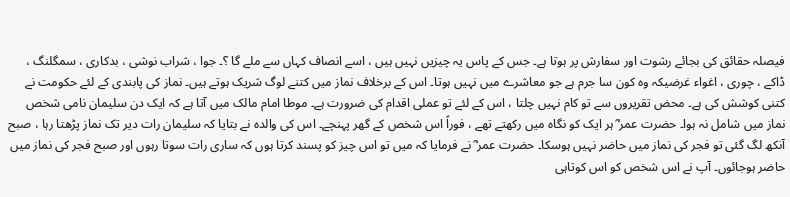فیصلہ حقائق کی بجائے رشوت اور سفارش پر ہوتا ہے۔ جس کے پاس یہ چیزیں نہیں ہیں ، اسے انصاف کہاں سے ملے گا ؟۔ جوا ، شراب نوشی ، بدکاری ، سمگلنگ ، ڈاکے ، چوری ، اغواء غرضیکہ وہ کون سا جرم ہے جو معاشرے میں نہیں ہوتا۔ اس کے برخلاف نماز میں کتنے لوگ شریک ہوتے ہیں۔ نماز کی پابندی کے لئے حکومت نے کتنی کوشش کی ہے۔ محض تقریروں سے تو کام نہیں چلتا ، اس کے لئے تو عملی اقدام کی ضرورت ہے۔ موطا امام مالک میں آتا ہے کہ ایک دن سلیمان نامی شخص نماز میں شامل نہ ہوا۔ حضرت عمر ؓ ہر ایک کو نگاہ میں رکھتے تھے ، فوراً اس شخص کے گھر پہنچے۔ اس کی والدہ نے بتایا کہ سلیمان رات دیر تک نماز پڑھتا رہا ، صبح آنکھ لگ گئی تو فجر کی نماز میں حاضر نہیں ہوسکا۔ حضرت عمر ؓ نے فرمایا کہ میں تو اس چیز کو پسند کرتا ہوں کہ ساری رات سوتا رہوں اور صبح فجر کی نماز میں حاضر ہوجائوں۔ آپ نے اس شخص کو اس کوتاہی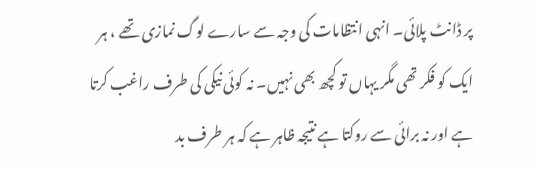پر ڈانٹ پلائی۔ انہی انتظامات کی وجہ سے سارے لوگ نمازی تھے ، ہر ایک کو فکر تھی مگر یہاں تو کچھ بھی نہیں۔ نہ کوئی نیکی کی طرف راغب کرتا ہے اور نہ برائی سے روکتا ہے نتیجہ ظاہر ہے کہ ہر طرف بد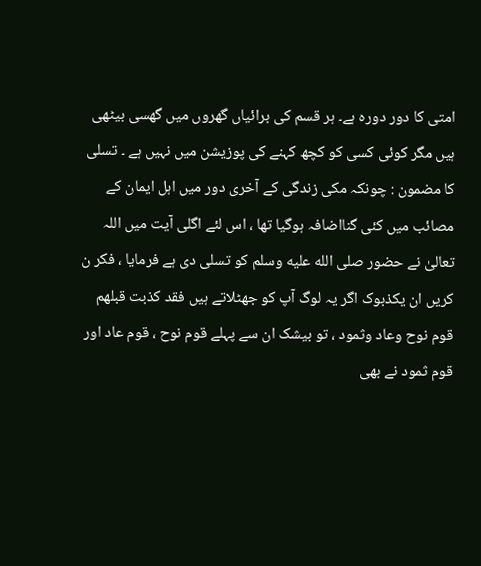امتی کا دور دورہ ہے۔ ہر قسم کی برائیاں گھروں میں گھسی بیٹھی ہیں مگر کوئی کسی کو کچھ کہنے کی پوزیشن میں نہیں ہے ۔ تسلی کا مضمون : چونکہ مکی زندگی کے آخری دور میں اہل ایمان کے مصائب میں کئی گنااضافہ ہوگیا تھا ، اس لئے اگلی آیت میں اللہ تعالیٰ نے حضور صلى الله عليه وسلم کو تسلی دی ہے فرمایا ، فکر ن کریں ان یکذبوک اگر یہ لوگ آپ کو جھٹلاتے ہیں فقد کذبت قبلھم قوم نوح وعاد وثمود ، تو بیشک ان سے پہلے قوم نوح ، قوم عاد اور قوم ثمود نے بھی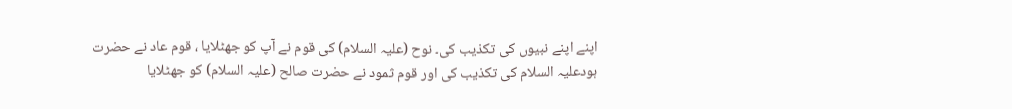اپنے اپنے نبیوں کی تکذیب کی۔ نوح (علیہ السلام) کی قوم نے آپ کو جھٹلایا ، قوم عاد نے حضرت ہودعلیہ السلام کی تکذیب کی اور قوم ثمود نے حضرت صالح (علیہ السلام) کو جھٹلایا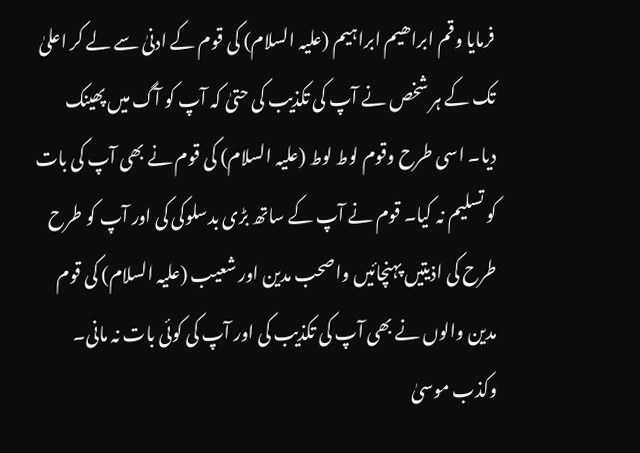فرمایا وقم ابراھیم ابراہیم (علیہ السلام) کی قوم کے ادنیٰ سے لے کر اعلیٰ تک کے ہر شخص نے آپ کی تکذیب کی حتیٰ کہ آپ کو آگ میں پھینک دیا۔ اسی طرح وقوم لوط لوط (علیہ السلام) کی قوم نے بھی آپ کی بات کو تسلیم نہ کیا۔ قوم نے آپ کے ساتھ بڑی بدسلوکی کی اور آپ کو طرح طرح کی اذیتیں پہنچائیں واصحب مدین اور شعیب (علیہ السلام) کی قوم مدین والوں نے بھی آپ کی تکذیب کی اور آپ کی کوئی بات نہ مانی۔ وکذب موسیٰ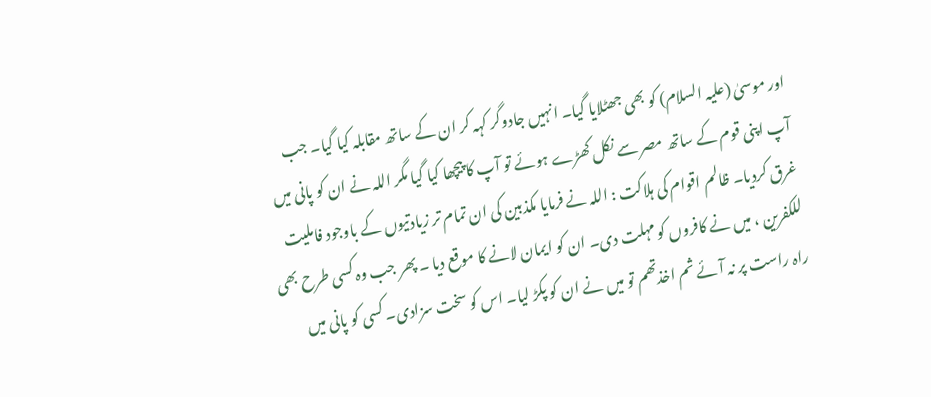اور موسیٰ (علیہ السلام) کو بھی جھٹلایا گیا۔ انہیں جادوگر کہہ کر ان کے ساتھ مقابلہ کیا گیا۔ جب آپ اپنی قوم کے ساتھ مصر سے نکل کھڑے ہوئے تو آپ کا پیچھا کیا گیا مگر اللہ نے ان کو پانی میں غرق کردیا۔ ظالم اقوام کی ہلاکت : اللہ نے فرمایا مکذبین کی ان تمام تر زیادتیوں کے باوجود فاملیت للکفرین ، میں نے کافروں کو مہلت دی۔ ان کو ایمان لانے کا موقع دیا ۔ پھر جب وہ کسی طرح بھی راہ راست پر نہ آئے ثم اخذتھم تو میں نے ان کو پکڑ لیا۔ اس کو سخت سزادی۔ کسی کو پانی میں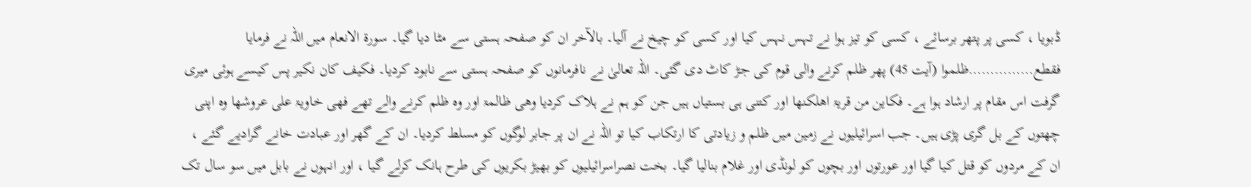ڈبویا ، کسی پر پتھر برسائے ، کسی کو تیز ہوا نے تہس نہس کیا اور کسی کو چیخ نے آلیا۔ بالآخر ان کو صفحہ ہستی سے مٹا دیا گیا۔ سورة الانعام میں اللہ نے فرمایا فقطع……………ظلموا (آیت 45) پھر ظلم کرنے والی قوم کی جڑ کاٹ دی گئی۔ اللہ تعالیٰ نے نافرمانوں کو صفحہ ہستی سے نابود کردیا۔ فکیف کان نکیر پس کیسے ہوئی میری گرفت اس مقام پر ارشاد ہوا ہے۔ فکاین من قریۃ اھلکنھا اور کتنی ہی بستیاں ہیں جن کو ہم نے ہلاک کردیا وھی ظالمۃ اور وہ ظلم کرنے والے تھے فھی خاویۃ علی عروشھا وہ اپنی چھتوں کے بل گری پڑی ہیں۔ جب اسرائیلیوں نے زمین میں ظلم و زیادتی کا ارتکاب کیا تو اللہ نے ان پر جابر لوگوں کو مسلط کردیا۔ ان کے گھر اور عبادت خانے گرادیے گئے ، ان کے مردوں کو قتل کیا گیا اور عورتوں اور بچوں کو لونڈی اور غلام بنالیا گیا۔ بخت نصراسرائیلیوں کو بھیڑ بکریوں کی طرح ہانک کرلے گیا ، اور انہوں نے بابل میں سو سال تک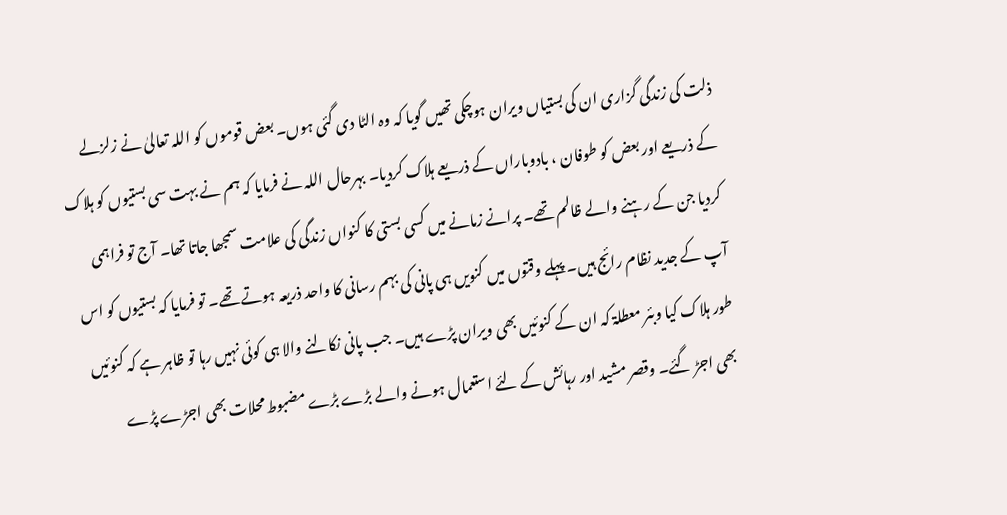ذلت کی زندگی گزاری ان کی بستیاں ویران ہوچکی تھیں گویا کہ وہ الٹا دی گئی ہوں۔ بعض قوموں کو اللہ تعالیٰ نے زلزلے کے ذریعے اور بعض کو طوفان ، بادوباراں کے ذریعے ہلاک کردیا۔ بہرحال اللہ نے فرمایا کہ ہم نے بہت سی بستیوں کو ہلاک کردیا جن کے رہنے والے ظالم تھے۔ پرانے زمانے میں کسی بستی کا کنواں زندگی کی علامت سمجھا جاتا تھا۔ آج تو فراہمی آپ کے جدید نظام رائج ہیں۔ پہلے وقتوں میں کنویں ہی پانی کی بہم رسانی کا واحد ذریعہ ہوتے تھے۔ تو فرمایا کہ بستیوں کو اس طور ہلاک کیا وبئر معطلۃ کہ ان کے کنوئیں بھی ویران پڑے ہیں۔ جب پانی نکالنے والا ہی کوئی نہیں رہا تو ظاہر ہے کہ کنوئیں بھی اجڑ گئے۔ وقصر مشید اور رہائش کے لئے استعمال ہونے والے بڑے بڑے مضبوط محلات بھی اجڑے پڑے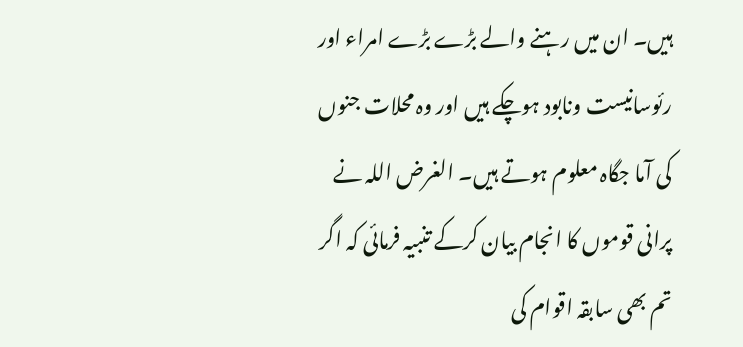ہیں۔ ان میں رہنے والے بڑے بڑے امراء اور رئوسانیست ونابود ہوچکے ہیں اور وہ محلات جنوں کی آما جگاہ معلوم ہوتے ہیں۔ الغرض اللہ نے پرانی قوموں کا انجام بیان کرکے تنبیہ فرمائی کہ اگر تم بھی سابقہ اقوام کی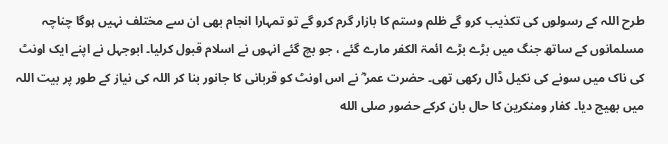طرح اللہ کے رسولوں کی تکذیب کرو گے ظلم وستم کا بازار گرم کرو گے تو تمہارا انجام بھی ان سے مختلف نہیں ہوگا چناچہ مسلمانوں کے ساتھ جنگ میں بڑے بڑے ائمۃ الکفر مارے گئے ، جو بچ گئے انہوں نے اسلام قبول کرلیا۔ ابوجہل نے اپنے ایک اونٹ کی ناک میں سونے کی نکیل ڈال رکھی تھی۔ حضرت عمر ؓ نے اس اونٹ کو قربانی کا جانور بنا کر اللہ کی نیاز کے طور پر بیت اللہ میں بھیج دیا۔ کفار ومنکرین کا حال بان کرکے حضور صلى الله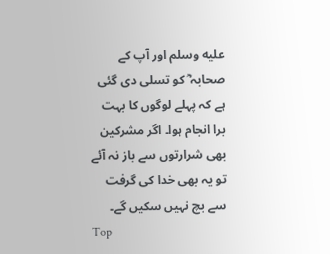عليه وسلم اور آپ کے صحابہ ؓ کو تسلی دی گئی ہے کہ پہلے لوگوں کا بہت برا انجام ہوا۔ اگر مشرکین بھی شرارتوں سے باز نہ آئے تو یہ بھی خدا کی گرفت سے بچ نہیں سکیں گے۔
Top